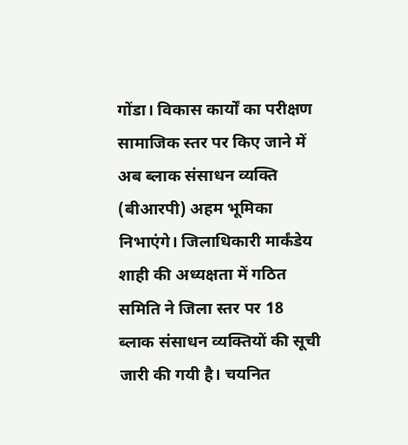गोंडा। विकास कार्यों का परीक्षण सामाजिक स्तर पर किए जाने में अब ब्लाक संसाधन व्यक्ति (बीआरपी) अहम भूमिका निभाएंगे। जिलाधिकारी मार्कंडेय शाही की अध्यक्षता में गठित समिति ने जिला स्तर पर 18 ब्लाक संसाधन व्यक्तियों की सूची जारी की गयी है। चयनित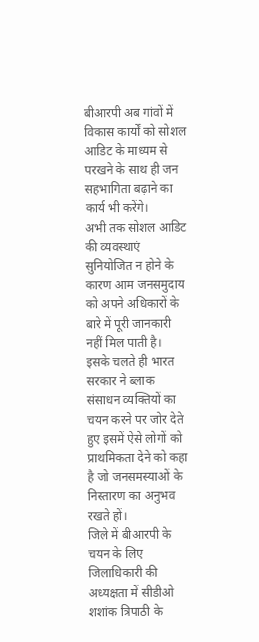बीआरपी अब गांवों में विकास कार्यों को सोशल आडिट के माध्यम से परखने के साथ ही जन सहभागिता बढ़ाने का कार्य भी करेंगे।
अभी तक सोशल आडिट की व्यवस्थाएं सुनियोजित न होने के कारण आम जनसमुदाय को अपने अधिकारों के बारे में पूरी जानकारी नहीं मिल पाती है। इसके चलते ही भारत सरकार ने ब्लाक संसाधन व्यक्तियों का चयन करने पर जोर देते हुए इसमें ऐसे लोगों को प्राथमिकता देने को कहा है जो जनसमस्याओं के निस्तारण का अनुभव रखते हों।
जिले में बीआरपी के चयन के लिए जिलाधिकारी की अध्यक्षता में सीडीओ शशांक त्रिपाठी के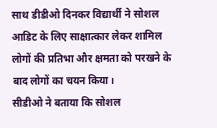साथ डीडीओ दिनकर विद्यार्थी ने सोशल आडिट के लिए साक्षात्कार लेकर शामिल लोगों की प्रतिभा और क्षमता को परखने के बाद लोगों का चयन किया।
सीडीओ ने बताया कि सोशल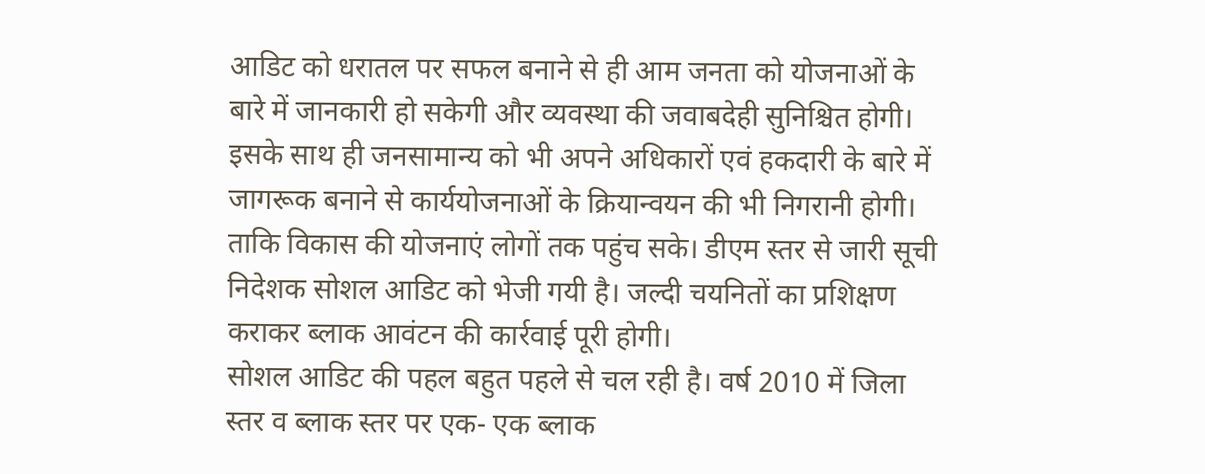आडिट को धरातल पर सफल बनाने से ही आम जनता को योजनाओं के बारे में जानकारी हो सकेगी और व्यवस्था की जवाबदेही सुनिश्चित होगी।
इसके साथ ही जनसामान्य को भी अपने अधिकारों एवं हकदारी के बारे में जागरूक बनाने से कार्ययोजनाओं के क्रियान्वयन की भी निगरानी होगी। ताकि विकास की योजनाएं लोगों तक पहुंच सके। डीएम स्तर से जारी सूची निदेशक सोशल आडिट को भेजी गयी है। जल्दी चयनितों का प्रशिक्षण कराकर ब्लाक आवंटन की कार्रवाई पूरी होगी।
सोशल आडिट की पहल बहुत पहले से चल रही है। वर्ष 2010 में जिला स्तर व ब्लाक स्तर पर एक- एक ब्लाक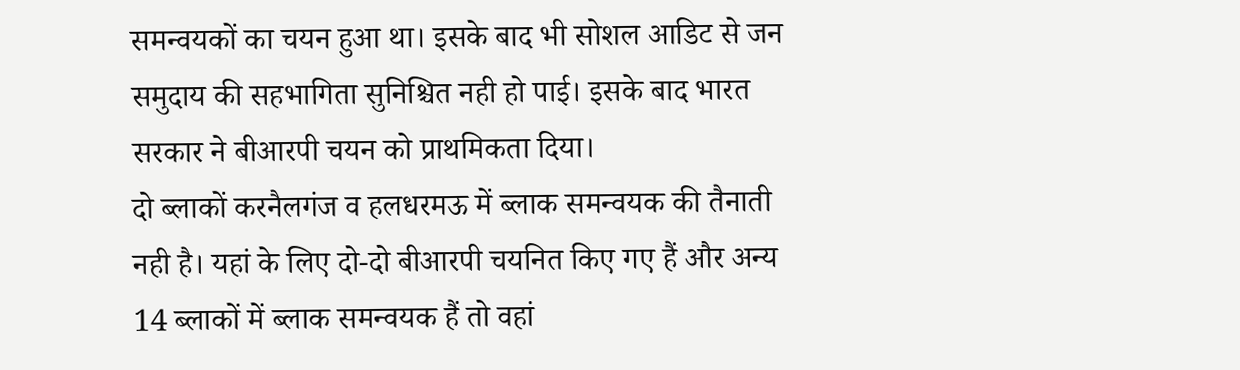समन्वयकों का चयन हुआ था। इसके बाद भी सोशल आडिट से जन समुदाय की सहभागिता सुनिश्चित नही हो पाई। इसके बाद भारत सरकार ने बीआरपी चयन को प्राथमिकता दिया।
दो ब्लाकों करनैलगंज व हलधरमऊ में ब्लाक समन्वयक की तैनाती नही है। यहां के लिए दो-दो बीआरपी चयनित किए गए हैं और अन्य 14 ब्लाकों में ब्लाक समन्वयक हैं तो वहां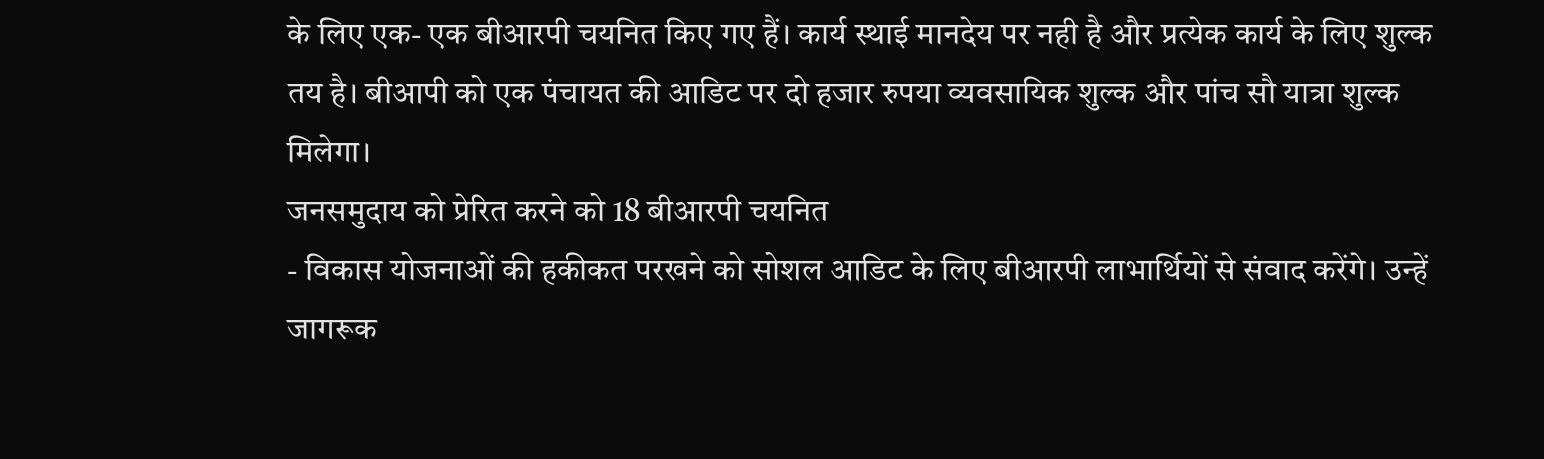के लिए एक- एक बीआरपी चयनित किए गए हैं। कार्य स्थाई मानदेय पर नही है और प्रत्येक कार्य के लिए शुल्क तय है। बीआपी को एक पंचायत की आडिट पर दो हजार रुपया व्यवसायिक शुल्क और पांच सौ यात्रा शुल्क मिलेगा।
जनसमुदाय को प्रेरित करने को 18 बीआरपी चयनित
- विकास योजनाओं की हकीकत परखने को सोशल आडिट के लिए बीआरपी लाभार्थियों से संवाद करेंगे। उन्हें जागरूक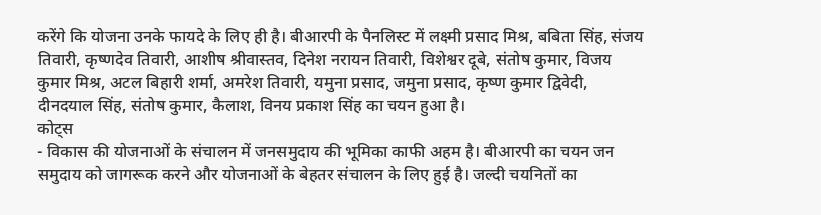करेंगे कि योजना उनके फायदे के लिए ही है। बीआरपी के पैनलिस्ट में लक्ष्मी प्रसाद मिश्र, बबिता सिंह, संजय तिवारी, कृष्णदेव तिवारी, आशीष श्रीवास्तव, दिनेश नरायन तिवारी, विशेश्वर दूबे, संतोष कुमार, विजय कुमार मिश्र, अटल बिहारी शर्मा, अमरेश तिवारी, यमुना प्रसाद, जमुना प्रसाद, कृष्ण कुमार द्विवेदी, दीनदयाल सिंह, संतोष कुमार, कैलाश, विनय प्रकाश सिंह का चयन हुआ है।
कोट्स
- विकास की योजनाओं के संचालन में जनसमुदाय की भूमिका काफी अहम है। बीआरपी का चयन जन समुदाय को जागरूक करने और योजनाओं के बेहतर संचालन के लिए हुई है। जल्दी चयनितों का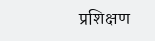प्रशिक्षण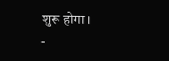शुरू होगा।
-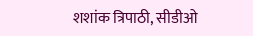शशांक त्रिपाठी, सीडीओ